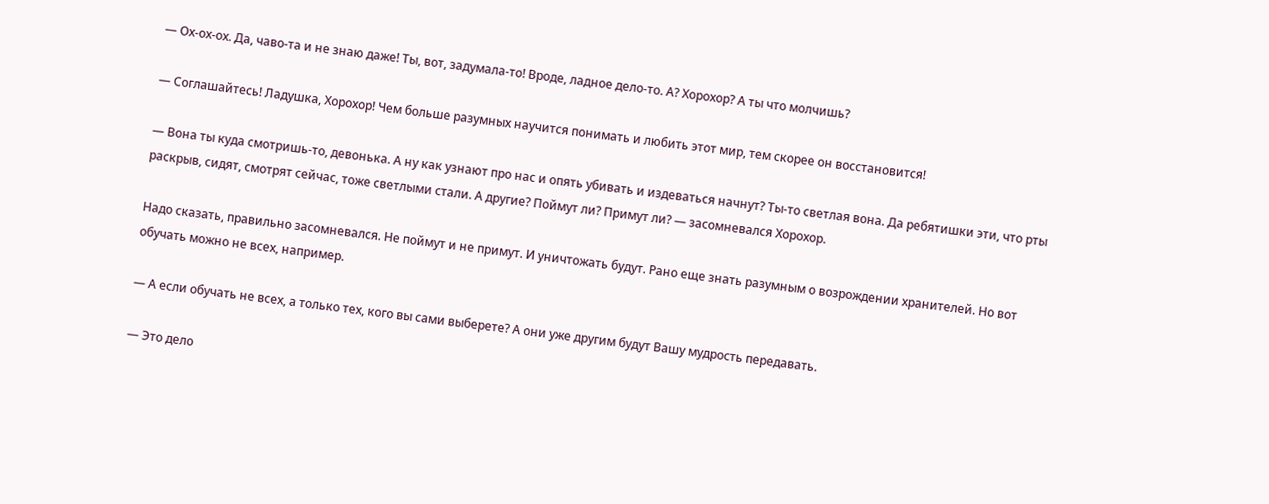— Ох-ох-ох. Да, чаво-та и не знаю даже! Ты, вот, задумала-то! Вроде, ладное дело-то. А? Хорохор? А ты что молчишь?

— Соглашайтесь! Ладушка, Хорохор! Чем больше разумных научится понимать и любить этот мир, тем скорее он восстановится!

— Вона ты куда смотришь-то, девонька. А ну как узнают про нас и опять убивать и издеваться начнут? Ты-то светлая вона. Да ребятишки эти, что рты раскрыв, сидят, смотрят сейчас, тоже светлыми стали. А другие? Поймут ли? Примут ли? — засомневался Хорохор.

Надо сказать, правильно засомневался. Не поймут и не примут. И уничтожать будут. Рано еще знать разумным о возрождении хранителей. Но вот обучать можно не всех, например.

— А если обучать не всех, а только тех, кого вы сами выберете? А они уже другим будут Вашу мудрость передавать.

— Это дело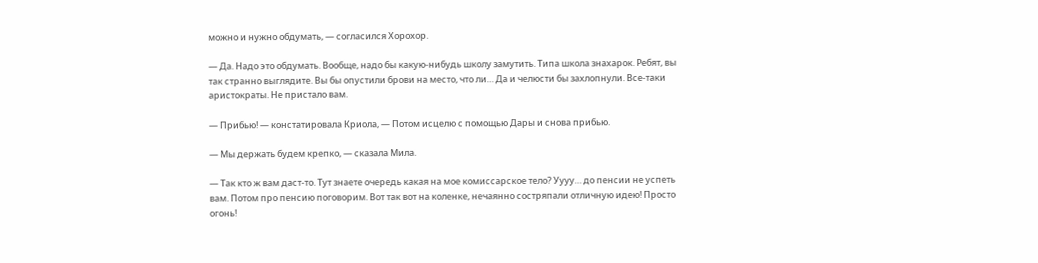можно и нужно обдумать, — согласился Хорохор.

— Да. Надо это обдумать. Вообще, надо бы какую-нибудь школу замутить. Типа школа знахарок. Ребят, вы так странно выглядите. Вы бы опустили брови на место, что ли… Да и челюсти бы захлопнули. Все-таки аристократы. Не пристало вам.

— Прибью! — констатировала Криола, — Потом исцелю с помощью Дары и снова прибью.

— Мы держать будем крепко, — сказала Мила.

— Так кто ж вам даст-то. Тут знаете очередь какая на мое комиссарское тело? Уууу… до пенсии не успеть вам. Потом про пенсию поговорим. Вот так вот на коленке, нечаянно состряпали отличную идею! Просто огонь!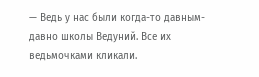— Ведь у нас были когда-то давным-давно школы Ведуний. Все их ведьмочками кликали.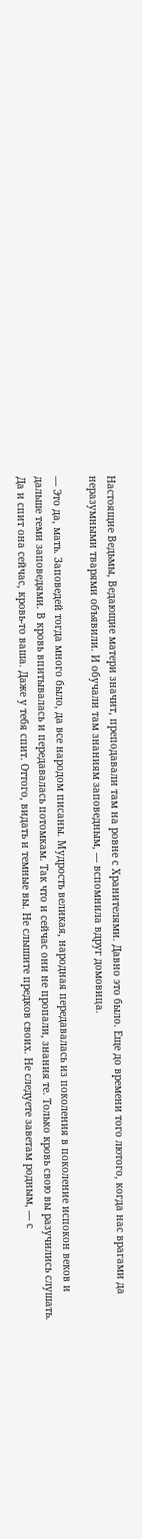Настоящие Ведьмы, Ведающие матери значит, преподавали там на ровне с Хранителями. Давно это было. Еще до времени того лютого, когда нас врагами да неразумными тварями объявили. И обучали там знаниям заповедным, — вспомнила вдруг домовица.

— Это да, мать. Заповедей тогда много было, да все народом писаны. Мудрость великая, народная передавалась из поколения в поколение испокон веков и дальше теми заповедями. В кровь впитывалась и передавалась потомкам. Так что и сейчас они не пропали, знания те. Только кровь свою вы разучились слушать. Да и спит она сейчас, кровь-то ваша. Даже у тебя спит. Оттого, видать и темные вы. Не слышите предков своих. Не следуете заветам родным, — с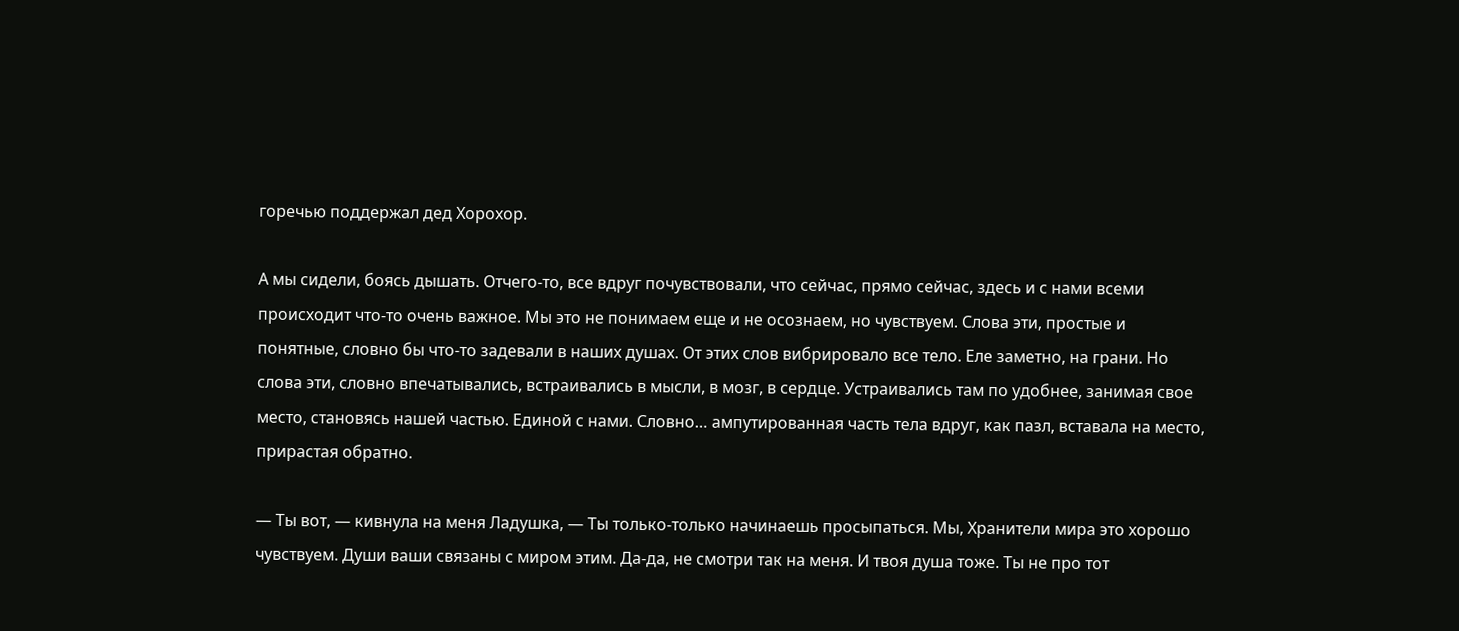горечью поддержал дед Хорохор.

А мы сидели, боясь дышать. Отчего-то, все вдруг почувствовали, что сейчас, прямо сейчас, здесь и с нами всеми происходит что-то очень важное. Мы это не понимаем еще и не осознаем, но чувствуем. Слова эти, простые и понятные, словно бы что-то задевали в наших душах. От этих слов вибрировало все тело. Еле заметно, на грани. Но слова эти, словно впечатывались, встраивались в мысли, в мозг, в сердце. Устраивались там по удобнее, занимая свое место, становясь нашей частью. Единой с нами. Словно… ампутированная часть тела вдруг, как пазл, вставала на место, прирастая обратно.

— Ты вот, — кивнула на меня Ладушка, — Ты только-только начинаешь просыпаться. Мы, Хранители мира это хорошо чувствуем. Души ваши связаны с миром этим. Да-да, не смотри так на меня. И твоя душа тоже. Ты не про тот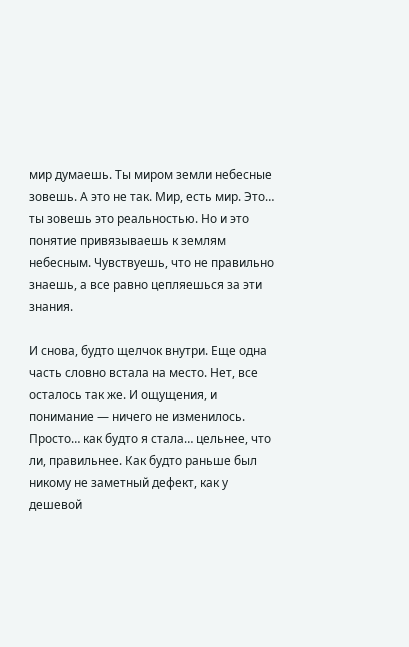мир думаешь. Ты миром земли небесные зовешь. А это не так. Мир, есть мир. Это… ты зовешь это реальностью. Но и это понятие привязываешь к землям небесным. Чувствуешь, что не правильно знаешь, а все равно цепляешься за эти знания.

И снова, будто щелчок внутри. Еще одна часть словно встала на место. Нет, все осталось так же. И ощущения, и понимание — ничего не изменилось. Просто… как будто я стала… цельнее, что ли, правильнее. Как будто раньше был никому не заметный дефект, как у дешевой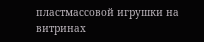пластмассовой игрушки на витринах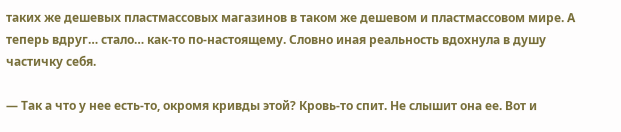таких же дешевых пластмассовых магазинов в таком же дешевом и пластмассовом мире. А теперь вдруг… стало… как-то по-настоящему. Словно иная реальность вдохнула в душу частичку себя.

— Так а что у нее есть-то, окромя кривды этой? Кровь-то спит. Не слышит она ее. Вот и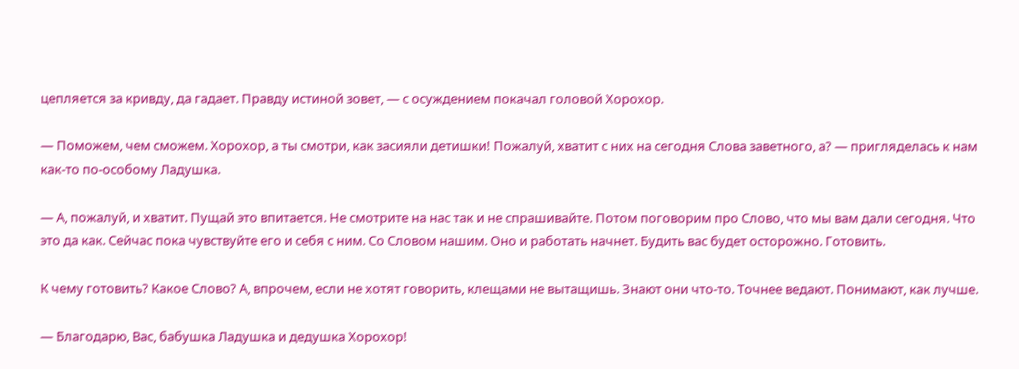цепляется за кривду, да гадает. Правду истиной зовет, — с осуждением покачал головой Хорохор.

— Поможем, чем сможем. Хорохор, а ты смотри, как засияли детишки! Пожалуй, хватит с них на сегодня Слова заветного, а? — пригляделась к нам как-то по-особому Ладушка.

— А, пожалуй, и хватит. Пущай это впитается. Не смотрите на нас так и не спрашивайте. Потом поговорим про Слово, что мы вам дали сегодня. Что это да как. Сейчас пока чувствуйте его и себя с ним. Со Словом нашим. Оно и работать начнет. Будить вас будет осторожно. Готовить.

К чему готовить? Какое Слово? А, впрочем, если не хотят говорить, клещами не вытащишь. Знают они что-то. Точнее ведают. Понимают, как лучше.

— Благодарю, Вас, бабушка Ладушка и дедушка Хорохор!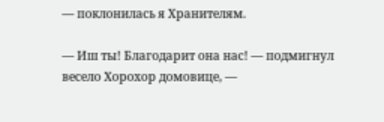— поклонилась я Хранителям.

— Иш ты! Благодарит она нас! — подмигнул весело Хорохор домовице, —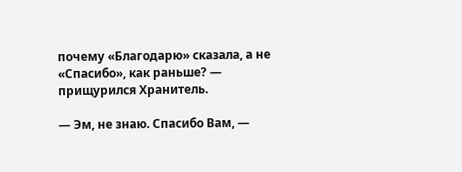почему «Благодарю» сказала, а не «Спасибо», как раньше? — прищурился Хранитель.

— Эм, не знаю. Спасибо Вам, —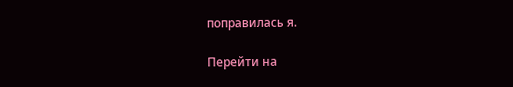поправилась я.

Перейти на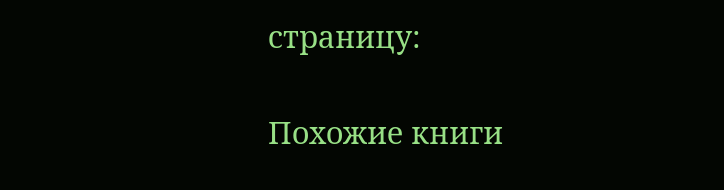страницу:

Похожие книги